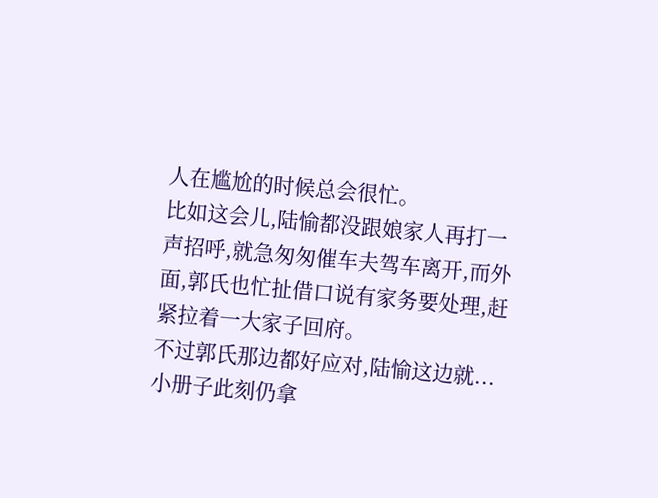人在尴尬的时候总会很忙。
比如这会儿,陆愉都没跟娘家人再打一声招呼,就急匆匆催车夫驾车离开,而外面,郭氏也忙扯借口说有家务要处理,赶紧拉着一大家子回府。
不过郭氏那边都好应对,陆愉这边就...
小册子此刻仍拿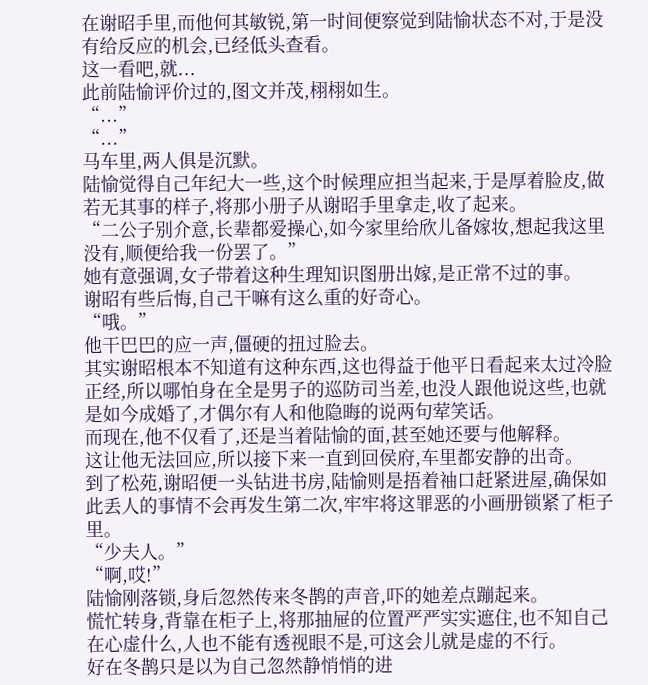在谢昭手里,而他何其敏锐,第一时间便察觉到陆愉状态不对,于是没有给反应的机会,已经低头查看。
这一看吧,就...
此前陆愉评价过的,图文并茂,栩栩如生。
“...”
“...”
马车里,两人俱是沉默。
陆愉觉得自己年纪大一些,这个时候理应担当起来,于是厚着脸皮,做若无其事的样子,将那小册子从谢昭手里拿走,收了起来。
“二公子别介意,长辈都爱操心,如今家里给欣儿备嫁妆,想起我这里没有,顺便给我一份罢了。”
她有意强调,女子带着这种生理知识图册出嫁,是正常不过的事。
谢昭有些后悔,自己干嘛有这么重的好奇心。
“哦。”
他干巴巴的应一声,僵硬的扭过脸去。
其实谢昭根本不知道有这种东西,这也得益于他平日看起来太过冷脸正经,所以哪怕身在全是男子的巡防司当差,也没人跟他说这些,也就是如今成婚了,才偶尔有人和他隐晦的说两句荤笑话。
而现在,他不仅看了,还是当着陆愉的面,甚至她还要与他解释。
这让他无法回应,所以接下来一直到回侯府,车里都安静的出奇。
到了松苑,谢昭便一头钻进书房,陆愉则是捂着袖口赶紧进屋,确保如此丢人的事情不会再发生第二次,牢牢将这罪恶的小画册锁紧了柜子里。
“少夫人。”
“啊,哎!”
陆愉刚落锁,身后忽然传来冬鹊的声音,吓的她差点蹦起来。
慌忙转身,背靠在柜子上,将那抽屉的位置严严实实遮住,也不知自己在心虚什么,人也不能有透视眼不是,可这会儿就是虚的不行。
好在冬鹊只是以为自己忽然静悄悄的进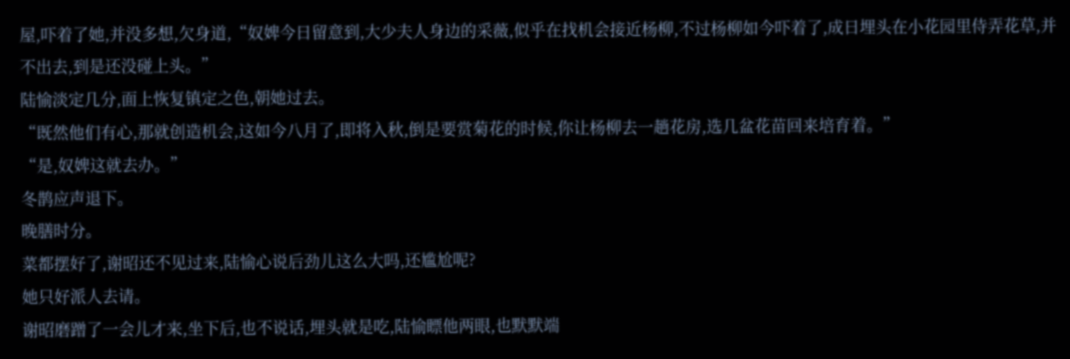屋,吓着了她,并没多想,欠身道,“奴婢今日留意到,大少夫人身边的采薇,似乎在找机会接近杨柳,不过杨柳如今吓着了,成日埋头在小花园里侍弄花草,并不出去,到是还没碰上头。”
陆愉淡定几分,面上恢复镇定之色,朝她过去。
“既然他们有心,那就创造机会,这如今八月了,即将入秋,倒是要赏菊花的时候,你让杨柳去一趟花房,选几盆花苗回来培育着。”
“是,奴婢这就去办。”
冬鹊应声退下。
晚膳时分。
菜都摆好了,谢昭还不见过来,陆愉心说后劲儿这么大吗,还尴尬呢?
她只好派人去请。
谢昭磨蹭了一会儿才来,坐下后,也不说话,埋头就是吃,陆愉瞟他两眼,也默默端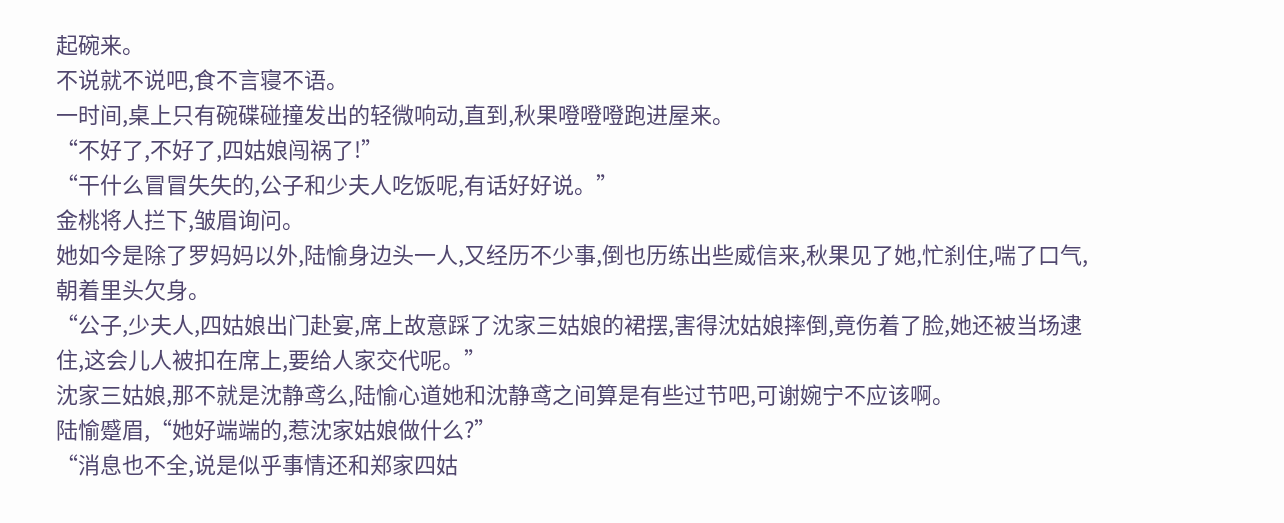起碗来。
不说就不说吧,食不言寝不语。
一时间,桌上只有碗碟碰撞发出的轻微响动,直到,秋果噔噔噔跑进屋来。
“不好了,不好了,四姑娘闯祸了!”
“干什么冒冒失失的,公子和少夫人吃饭呢,有话好好说。”
金桃将人拦下,皱眉询问。
她如今是除了罗妈妈以外,陆愉身边头一人,又经历不少事,倒也历练出些威信来,秋果见了她,忙刹住,喘了口气,朝着里头欠身。
“公子,少夫人,四姑娘出门赴宴,席上故意踩了沈家三姑娘的裙摆,害得沈姑娘摔倒,竟伤着了脸,她还被当场逮住,这会儿人被扣在席上,要给人家交代呢。”
沈家三姑娘,那不就是沈静鸢么,陆愉心道她和沈静鸢之间算是有些过节吧,可谢婉宁不应该啊。
陆愉蹙眉,“她好端端的,惹沈家姑娘做什么?”
“消息也不全,说是似乎事情还和郑家四姑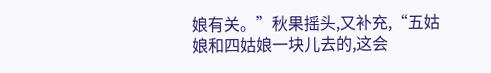娘有关。”秋果摇头,又补充,“五姑娘和四姑娘一块儿去的,这会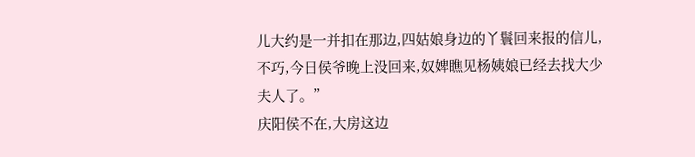儿大约是一并扣在那边,四姑娘身边的丫鬟回来报的信儿,不巧,今日侯爷晚上没回来,奴婢瞧见杨姨娘已经去找大少夫人了。”
庆阳侯不在,大房这边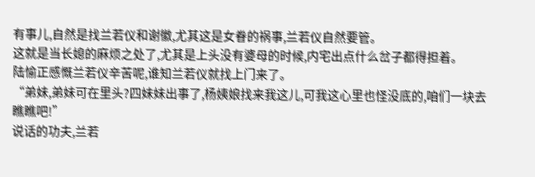有事儿,自然是找兰若仪和谢徽,尤其这是女眷的祸事,兰若仪自然要管。
这就是当长媳的麻烦之处了,尤其是上头没有婆母的时候,内宅出点什么岔子都得担着。
陆愉正感慨兰若仪辛苦呢,谁知兰若仪就找上门来了。
“弟妹,弟妹可在里头?四妹妹出事了,杨姨娘找来我这儿,可我这心里也怪没底的,咱们一块去瞧瞧吧!”
说话的功夫,兰若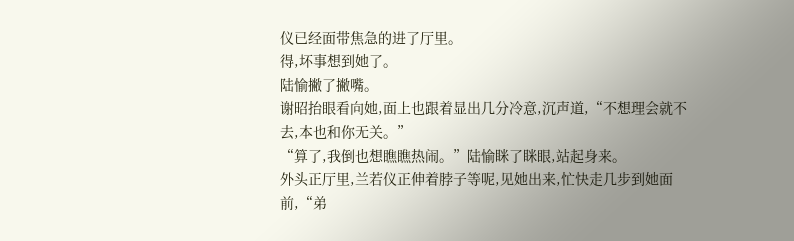仪已经面带焦急的进了厅里。
得,坏事想到她了。
陆愉撇了撇嘴。
谢昭抬眼看向她,面上也跟着显出几分冷意,沉声道,“不想理会就不去,本也和你无关。”
“算了,我倒也想瞧瞧热闹。”陆愉眯了眯眼,站起身来。
外头正厅里,兰若仪正伸着脖子等呢,见她出来,忙快走几步到她面前,“弟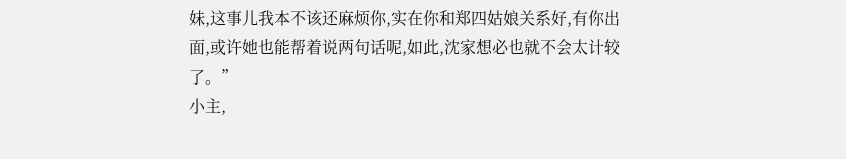妹,这事儿我本不该还麻烦你,实在你和郑四姑娘关系好,有你出面,或许她也能帮着说两句话呢,如此,沈家想必也就不会太计较了。”
小主,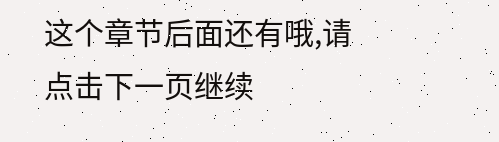这个章节后面还有哦,请点击下一页继续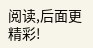阅读,后面更精彩!